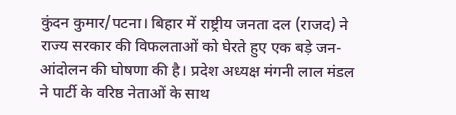कुंदन कुमार/पटना। बिहार में राष्ट्रीय जनता दल (राजद) ने राज्य सरकार की विफलताओं को घेरते हुए एक बड़े जन-आंदोलन की घोषणा की है। प्रदेश अध्यक्ष मंगनी लाल मंडल ने पार्टी के वरिष्ठ नेताओं के साथ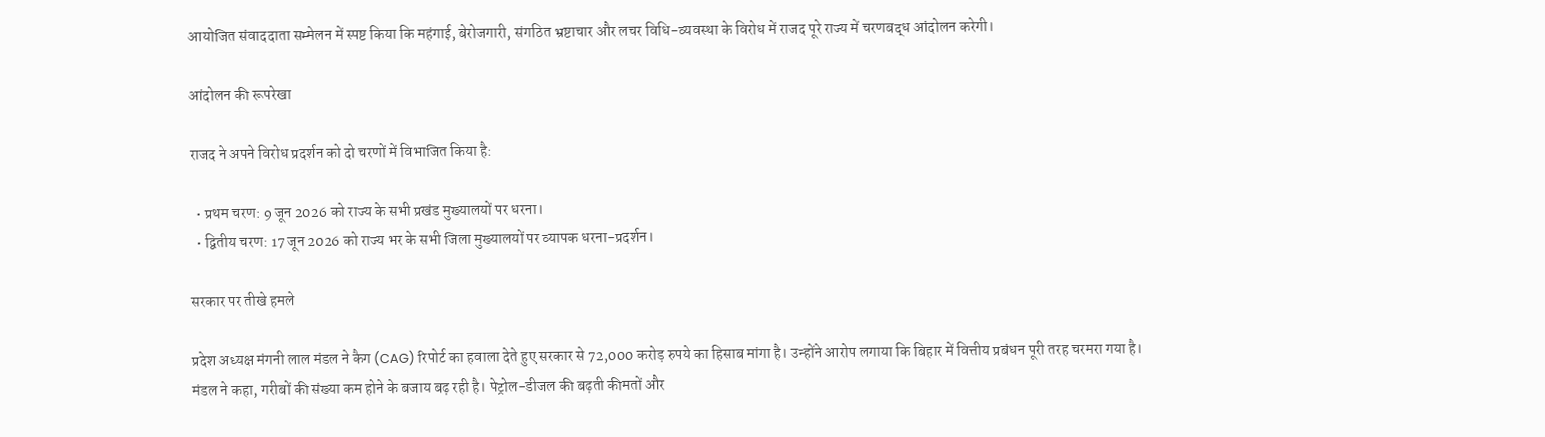आयोजित संवाददाता सम्मेलन में स्पष्ट किया कि महंगाई, बेरोजगारी, संगठित भ्रष्टाचार और लचर विधि-व्यवस्था के विरोध में राजद पूरे राज्य में चरणबद्ध आंदोलन करेगी।

आंदोलन की रूपरेखा

राजद ने अपने विरोध प्रदर्शन को दो चरणों में विभाजित किया है:

  • प्रथम चरण: 9 जून 2026 को राज्य के सभी प्रखंड मुख्यालयों पर धरना।
  • द्वितीय चरण: 17 जून 2026 को राज्य भर के सभी जिला मुख्यालयों पर व्यापक धरना-प्रदर्शन।

सरकार पर तीखे हमले

प्रदेश अध्यक्ष मंगनी लाल मंडल ने कैग (CAG) रिपोर्ट का हवाला देते हुए सरकार से 72,000 करोड़ रुपये का हिसाब मांगा है। उन्होंने आरोप लगाया कि बिहार में वित्तीय प्रबंधन पूरी तरह चरमरा गया है। मंडल ने कहा, गरीबों की संख्या कम होने के बजाय बढ़ रही है। पेट्रोल-डीजल की बढ़ती कीमतों और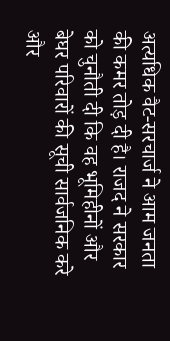अत्यधिक वैट-सरचार्ज ने आम जनता की कमर तोड़ दी है। राजद ने सरकार को चुनौती दी कि वह भूमिहीनों और बेघर परिवारों की सूची सार्वजनिक करे और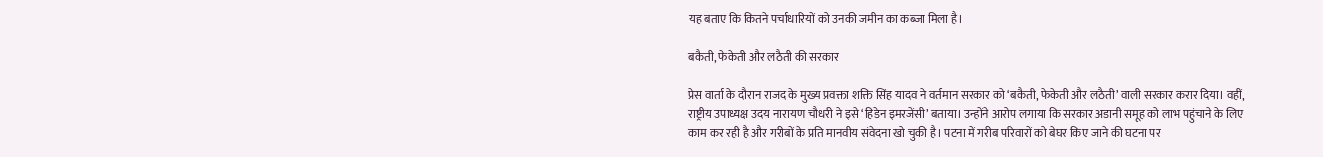यह बताए कि कितने पर्चाधारियों को उनकी जमीन का कब्जा मिला है।

बकैती, फेकेती और लठैती की सरकार

प्रेस वार्ता के दौरान राजद के मुख्य प्रवक्ता शक्ति सिंह यादव ने वर्तमान सरकार को ‘बकैती, फेकेती और लठैती’ वाली सरकार करार दिया। वहीं, राष्ट्रीय उपाध्यक्ष उदय नारायण चौधरी ने इसे ‘हिडेन इमरजेंसी’ बताया। उन्होंने आरोप लगाया कि सरकार अडानी समूह को लाभ पहुंचाने के लिए काम कर रही है और गरीबों के प्रति मानवीय संवेदना खो चुकी है। पटना में गरीब परिवारों को बेघर किए जाने की घटना पर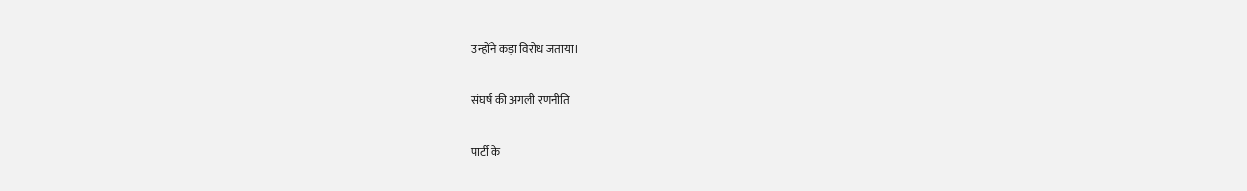उन्होंने कड़ा विरोध जताया।

संघर्ष की अगली रणनीति

पार्टी के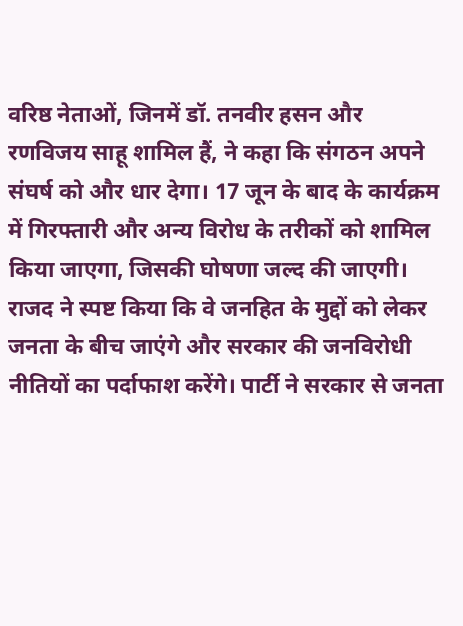वरिष्ठ नेताओं, जिनमें डॉ. तनवीर हसन और रणविजय साहू शामिल हैं, ने कहा कि संगठन अपने संघर्ष को और धार देगा। 17 जून के बाद के कार्यक्रम में गिरफ्तारी और अन्य विरोध के तरीकों को शामिल किया जाएगा, जिसकी घोषणा जल्द की जाएगी। राजद ने स्पष्ट किया कि वे जनहित के मुद्दों को लेकर जनता के बीच जाएंगे और सरकार की जनविरोधी नीतियों का पर्दाफाश करेंगे। पार्टी ने सरकार से जनता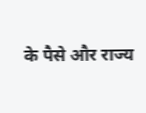के पैसे और राज्य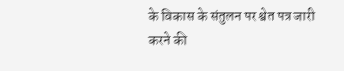के विकास के संतुलन पर श्वेत पत्र जारी करने की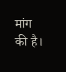मांग की है।